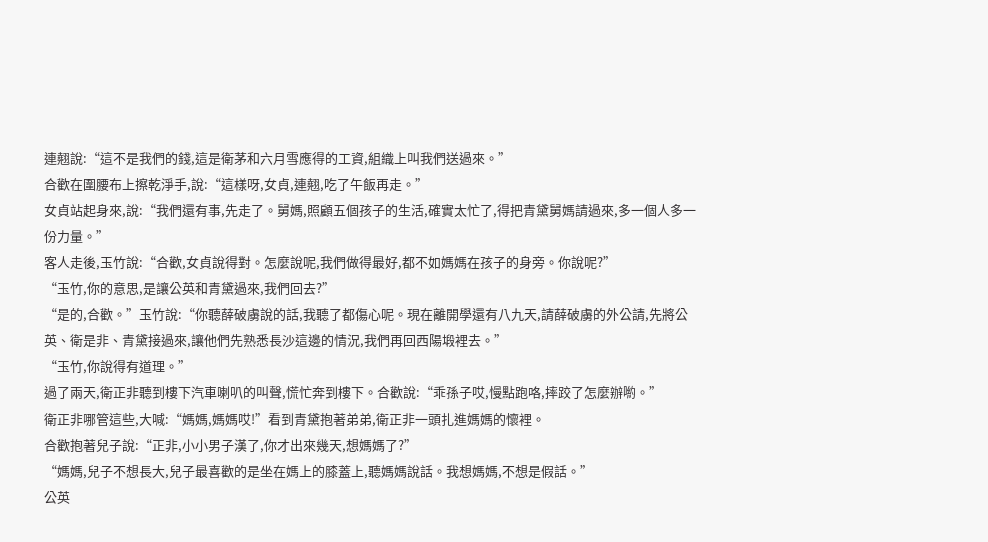連翹說:“這不是我們的錢,這是衛茅和六月雪應得的工資,組織上叫我們送過來。”
合歡在圍腰布上擦乾淨手,說:“這樣呀,女貞,連翹,吃了午飯再走。”
女貞站起身來,說:“我們還有事,先走了。舅媽,照顧五個孩子的生活,確實太忙了,得把青黛舅媽請過來,多一個人多一份力量。”
客人走後,玉竹說:“合歡,女貞說得對。怎麼說呢,我們做得最好,都不如媽媽在孩子的身旁。你說呢?”
“玉竹,你的意思,是讓公英和青黛過來,我們回去?”
“是的,合歡。”玉竹說:“你聽薛破虜說的話,我聽了都傷心呢。現在離開學還有八九天,請薛破虜的外公請,先將公英、衛是非、青黛接過來,讓他們先熟悉長沙這邊的情況,我們再回西陽塅裡去。”
“玉竹,你說得有道理。”
過了兩天,衛正非聽到樓下汽車喇叭的叫聲,慌忙奔到樓下。合歡說:“乖孫子哎,慢點跑咯,摔跤了怎麼辦喲。”
衛正非哪管這些,大喊:“媽媽,媽媽哎!”看到青黛抱著弟弟,衛正非一頭扎進媽媽的懷裡。
合歡抱著兒子說:“正非,小小男子漢了,你才出來幾天,想媽媽了?”
“媽媽,兒子不想長大,兒子最喜歡的是坐在媽上的膝蓋上,聽媽媽說話。我想媽媽,不想是假話。”
公英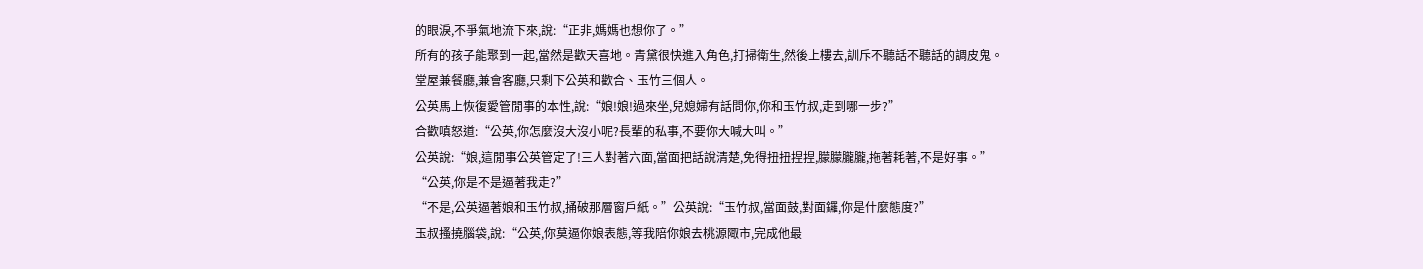的眼淚,不爭氣地流下來,說:“正非,媽媽也想你了。”
所有的孩子能聚到一起,當然是歡天喜地。青黛很快進入角色,打掃衛生,然後上樓去,訓斥不聽話不聽話的調皮鬼。
堂屋兼餐廳,兼會客廳,只剩下公英和歡合、玉竹三個人。
公英馬上恢復愛管閒事的本性,說:“娘!娘!過來坐,兒媳婦有話問你,你和玉竹叔,走到哪一步?”
合歡嗔怒道:“公英,你怎麼沒大沒小呢?長輩的私事,不要你大喊大叫。”
公英說:“娘,這閒事公英管定了!三人對著六面,當面把話說清楚,免得扭扭捏捏,朦朦朧朧,拖著耗著,不是好事。”
“公英,你是不是逼著我走?”
“不是,公英逼著娘和玉竹叔,捅破那層窗戶紙。”公英說:“玉竹叔,當面鼓,對面鑼,你是什麼態度?”
玉叔搔撓腦袋,說:“公英,你莫逼你娘表態,等我陪你娘去桃源陬市,完成他最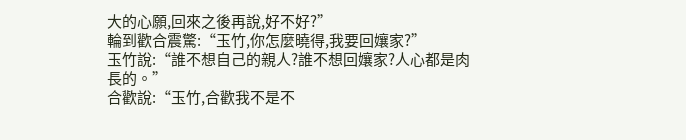大的心願,回來之後再說,好不好?”
輪到歡合震驚:“玉竹,你怎麼曉得,我要回孃家?”
玉竹說:“誰不想自己的親人?誰不想回孃家?人心都是肉長的。”
合歡說:“玉竹,合歡我不是不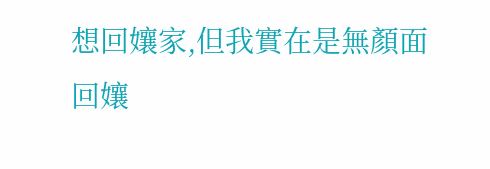想回孃家,但我實在是無顏面回孃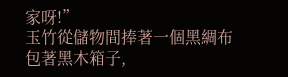家呀!”
玉竹從儲物間捧著一個黑綢布包著黑木箱子,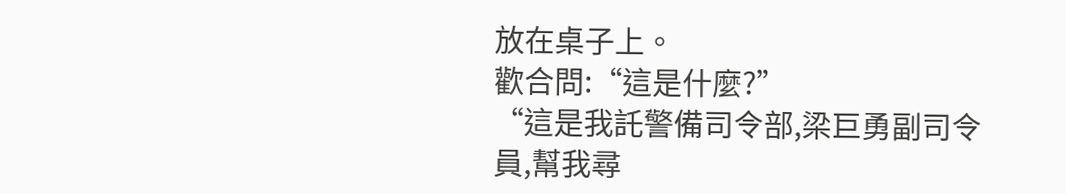放在桌子上。
歡合問:“這是什麼?”
“這是我託警備司令部,梁巨勇副司令員,幫我尋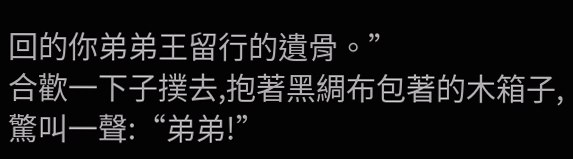回的你弟弟王留行的遺骨。”
合歡一下子撲去,抱著黑綢布包著的木箱子,驚叫一聲:“弟弟!”